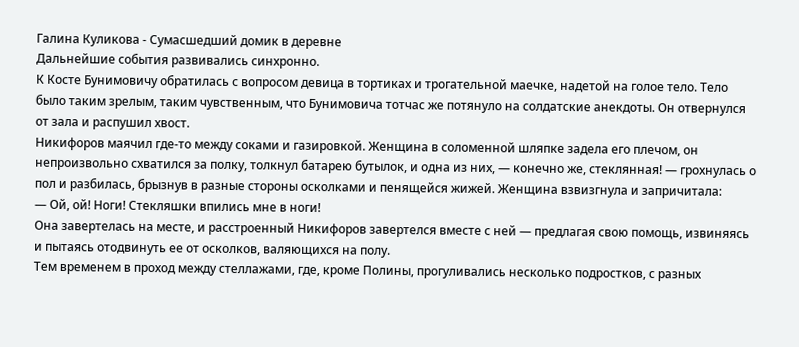Галина Куликова - Сумасшедший домик в деревне
Дальнейшие события развивались синхронно.
К Косте Бунимовичу обратилась с вопросом девица в тортиках и трогательной маечке, надетой на голое тело. Тело было таким зрелым, таким чувственным, что Бунимовича тотчас же потянуло на солдатские анекдоты. Он отвернулся от зала и распушил хвост.
Никифоров маячил где-то между соками и газировкой. Женщина в соломенной шляпке задела его плечом, он непроизвольно схватился за полку, толкнул батарею бутылок, и одна из них, — конечно же, стеклянная! — грохнулась о пол и разбилась, брызнув в разные стороны осколками и пенящейся жижей. Женщина взвизгнула и запричитала:
— Ой, ой! Ноги! Стекляшки впились мне в ноги!
Она завертелась на месте, и расстроенный Никифоров завертелся вместе с ней — предлагая свою помощь, извиняясь и пытаясь отодвинуть ее от осколков, валяющихся на полу.
Тем временем в проход между стеллажами, где, кроме Полины, прогуливались несколько подростков, с разных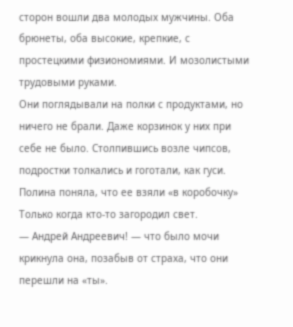сторон вошли два молодых мужчины. Оба брюнеты, оба высокие, крепкие, с простецкими физиономиями. И мозолистыми трудовыми руками.
Они поглядывали на полки с продуктами, но ничего не брали. Даже корзинок у них при себе не было. Столпившись возле чипсов, подростки толкались и гоготали, как гуси.
Полина поняла, что ее взяли «в коробочку»
Только когда кто-то загородил свет.
— Андрей Андреевич! — что было мочи крикнула она, позабыв от страха, что они перешли на «ты».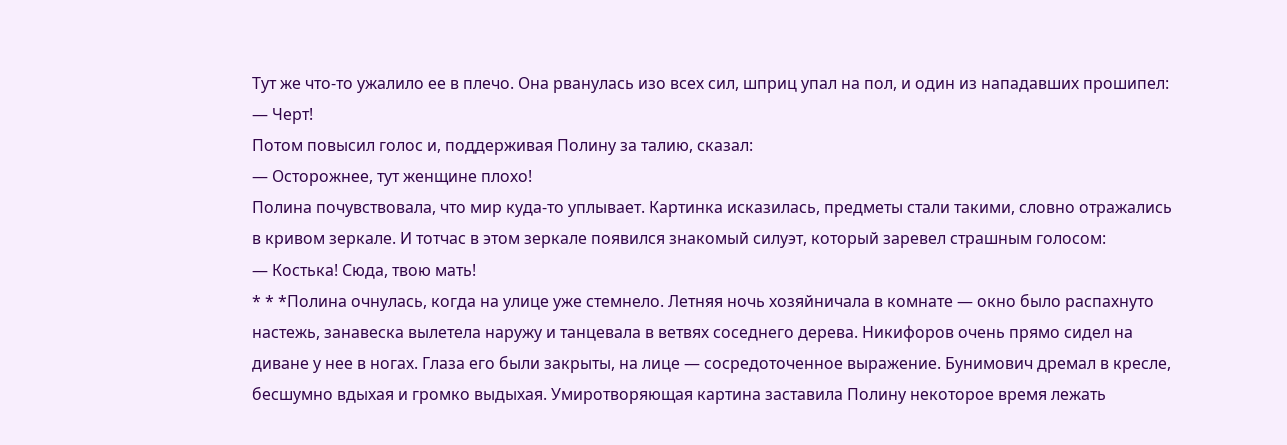Тут же что-то ужалило ее в плечо. Она рванулась изо всех сил, шприц упал на пол, и один из нападавших прошипел:
— Черт!
Потом повысил голос и, поддерживая Полину за талию, сказал:
— Осторожнее, тут женщине плохо!
Полина почувствовала, что мир куда-то уплывает. Картинка исказилась, предметы стали такими, словно отражались в кривом зеркале. И тотчас в этом зеркале появился знакомый силуэт, который заревел страшным голосом:
— Костька! Сюда, твою мать!
* * *Полина очнулась, когда на улице уже стемнело. Летняя ночь хозяйничала в комнате — окно было распахнуто настежь, занавеска вылетела наружу и танцевала в ветвях соседнего дерева. Никифоров очень прямо сидел на диване у нее в ногах. Глаза его были закрыты, на лице — сосредоточенное выражение. Бунимович дремал в кресле, бесшумно вдыхая и громко выдыхая. Умиротворяющая картина заставила Полину некоторое время лежать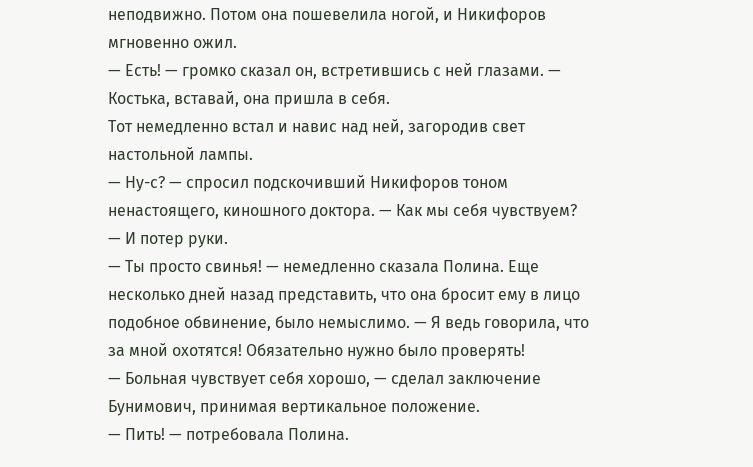неподвижно. Потом она пошевелила ногой, и Никифоров мгновенно ожил.
— Есть! — громко сказал он, встретившись с ней глазами. — Костька, вставай, она пришла в себя.
Тот немедленно встал и навис над ней, загородив свет настольной лампы.
— Ну-с? — спросил подскочивший Никифоров тоном ненастоящего, киношного доктора. — Как мы себя чувствуем? — И потер руки.
— Ты просто свинья! — немедленно сказала Полина. Еще несколько дней назад представить, что она бросит ему в лицо подобное обвинение, было немыслимо. — Я ведь говорила, что за мной охотятся! Обязательно нужно было проверять!
— Больная чувствует себя хорошо, — сделал заключение Бунимович, принимая вертикальное положение.
— Пить! — потребовала Полина.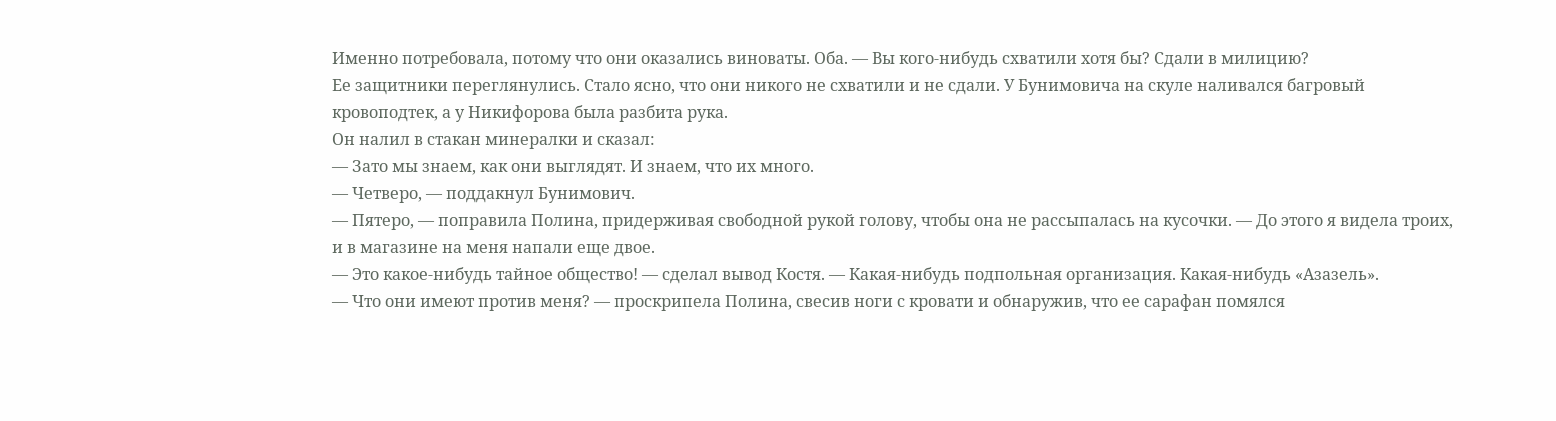Именно потребовала, потому что они оказались виноваты. Оба. — Вы кого-нибудь схватили хотя бы? Сдали в милицию?
Ее защитники переглянулись. Стало ясно, что они никого не схватили и не сдали. У Бунимовича на скуле наливался багровый кровоподтек, а у Никифорова была разбита рука.
Он налил в стакан минералки и сказал:
— Зато мы знаем, как они выглядят. И знаем, что их много.
— Четверо, — поддакнул Бунимович.
— Пятеро, — поправила Полина, придерживая свободной рукой голову, чтобы она не рассыпалась на кусочки. — До этого я видела троих, и в магазине на меня напали еще двое.
— Это какое-нибудь тайное общество! — сделал вывод Костя. — Какая-нибудь подпольная организация. Какая-нибудь «Азазель».
— Что они имеют против меня? — проскрипела Полина, свесив ноги с кровати и обнаружив, что ее сарафан помялся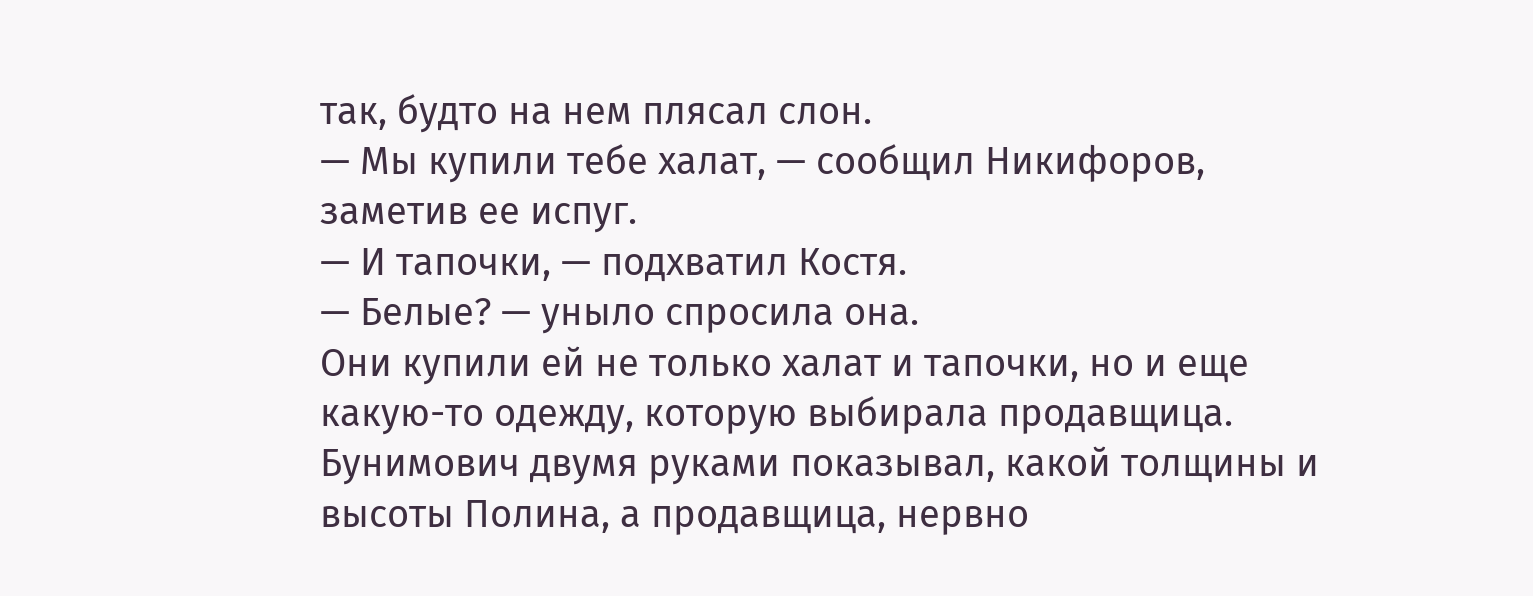так, будто на нем плясал слон.
— Мы купили тебе халат, — сообщил Никифоров, заметив ее испуг.
— И тапочки, — подхватил Костя.
— Белые? — уныло спросила она.
Они купили ей не только халат и тапочки, но и еще какую-то одежду, которую выбирала продавщица. Бунимович двумя руками показывал, какой толщины и высоты Полина, а продавщица, нервно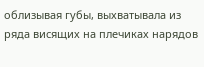облизывая губы, выхватывала из ряда висящих на плечиках нарядов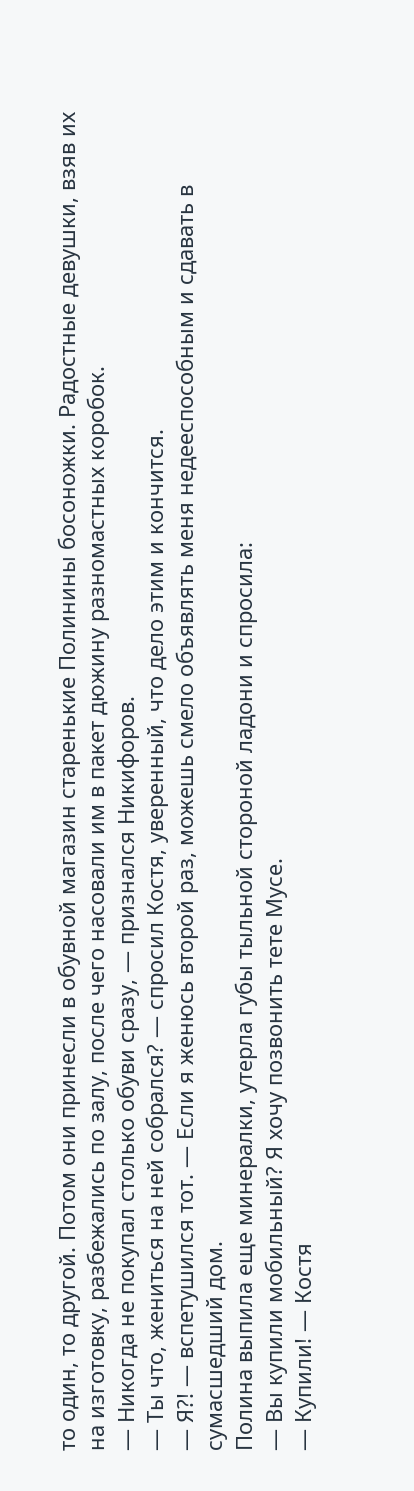то один, то другой. Потом они принесли в обувной магазин старенькие Полинины босоножки. Радостные девушки, взяв их на изготовку, разбежались по залу, после чего насовали им в пакет дюжину разномастных коробок.
— Никогда не покупал столько обуви сразу, — признался Никифоров.
— Ты что, жениться на ней собрался? — спросил Костя, уверенный, что дело этим и кончится.
— Я?! — вспетушился тот. — Если я женюсь второй раз, можешь смело объявлять меня недееспособным и сдавать в сумасшедший дом.
Полина выпила еще минералки, утерла губы тыльной стороной ладони и спросила:
— Вы купили мобильный? Я хочу позвонить тете Мусе.
— Купили! — Костя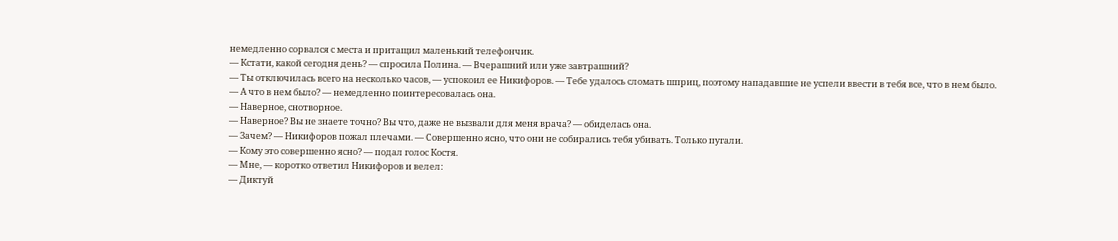немедленно сорвался с места и притащил маленький телефончик.
— Кстати, какой сегодня день? — спросила Полина. — Вчерашний или уже завтрашний?
— Ты отключилась всего на несколько часов, — успокоил ее Никифоров. — Тебе удалось сломать шприц, поэтому нападавшие не успели ввести в тебя все, что в нем было.
— А что в нем было? — немедленно поинтересовалась она.
— Наверное, снотворное.
— Наверное? Вы не знаете точно? Вы что, даже не вызвали для меня врача? — обиделась она.
— Зачем? — Никифоров пожал плечами. — Совершенно ясно, что они не собирались тебя убивать. Только пугали.
— Кому это совершенно ясно? — подал голос Костя.
— Мне, — коротко ответил Никифоров и велел:
— Диктуй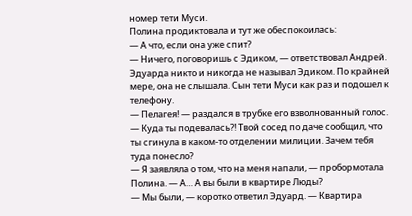номер тети Муси.
Полина продиктовала и тут же обеспокоилась:
— А что, если она уже спит?
— Ничего, поговоришь с Эдиком, — ответствовал Андрей.
Эдуарда никто и никогда не называл Эдиком. По крайней мере, она не слышала. Сын тети Муси как раз и подошел к телефону.
— Пелагея! — раздался в трубке его взволнованный голос. — Куда ты подевалась?! Твой сосед по даче сообщил, что ты сгинула в каком-то отделении милиции. Зачем тебя туда понесло?
— Я заявляла о том, что на меня напали, — пробормотала Полина. — А… А вы были в квартире Люды?
— Мы были, — коротко ответил Эдуард. — Квартира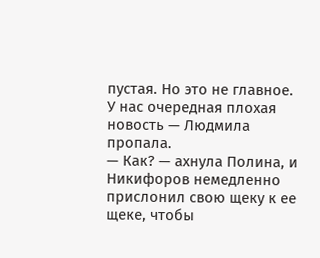пустая. Но это не главное. У нас очередная плохая новость — Людмила пропала.
— Как? — ахнула Полина, и Никифоров немедленно прислонил свою щеку к ее щеке, чтобы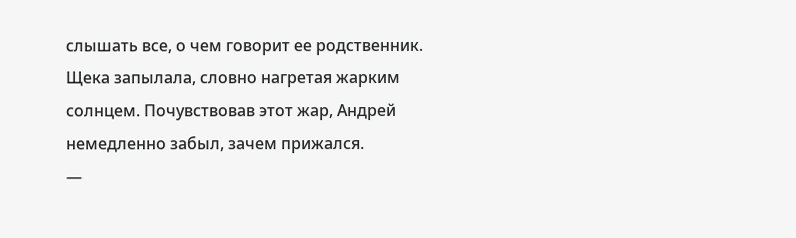слышать все, о чем говорит ее родственник.
Щека запылала, словно нагретая жарким солнцем. Почувствовав этот жар, Андрей немедленно забыл, зачем прижался.
—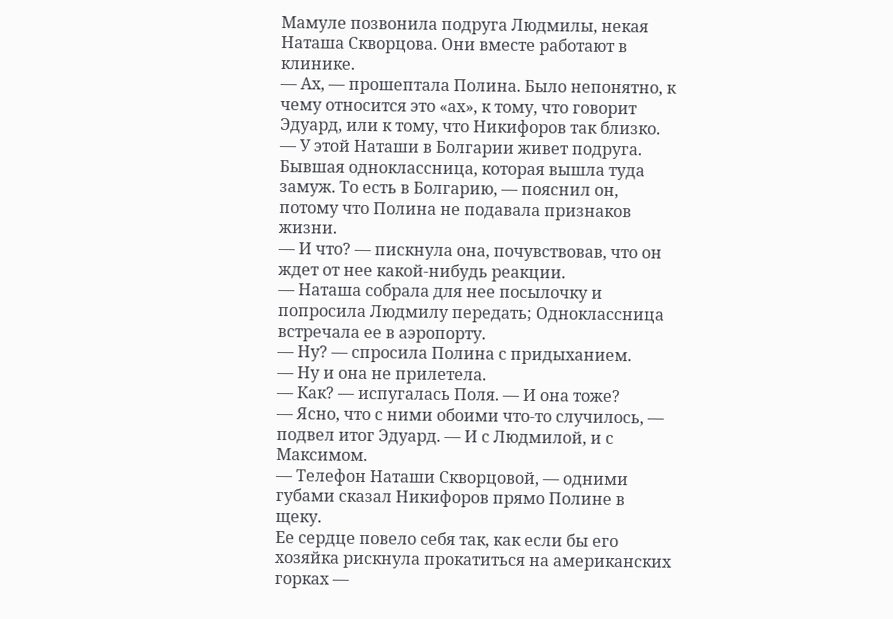Мамуле позвонила подруга Людмилы, некая Наташа Скворцова. Они вместе работают в клинике.
— Ах, — прошептала Полина. Было непонятно, к чему относится это «ах», к тому, что говорит Эдуард, или к тому, что Никифоров так близко.
— У этой Наташи в Болгарии живет подруга. Бывшая одноклассница, которая вышла туда замуж. То есть в Болгарию, — пояснил он, потому что Полина не подавала признаков жизни.
— И что? — пискнула она, почувствовав, что он ждет от нее какой-нибудь реакции.
— Наташа собрала для нее посылочку и попросила Людмилу передать; Одноклассница встречала ее в аэропорту.
— Ну? — спросила Полина с придыханием.
— Ну и она не прилетела.
— Как? — испугалась Поля. — И она тоже?
— Ясно, что с ними обоими что-то случилось, — подвел итог Эдуард. — И с Людмилой, и с Максимом.
— Телефон Наташи Скворцовой, — одними губами сказал Никифоров прямо Полине в щеку.
Ее сердце повело себя так, как если бы его хозяйка рискнула прокатиться на американских горках —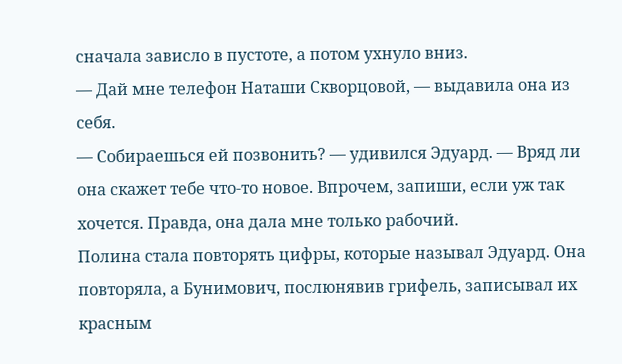сначала зависло в пустоте, а потом ухнуло вниз.
— Дай мне телефон Наташи Скворцовой, — выдавила она из себя.
— Собираешься ей позвонить? — удивился Эдуард. — Вряд ли она скажет тебе что-то новое. Впрочем, запиши, если уж так хочется. Правда, она дала мне только рабочий.
Полина стала повторять цифры, которые называл Эдуард. Она повторяла, а Бунимович, послюнявив грифель, записывал их красным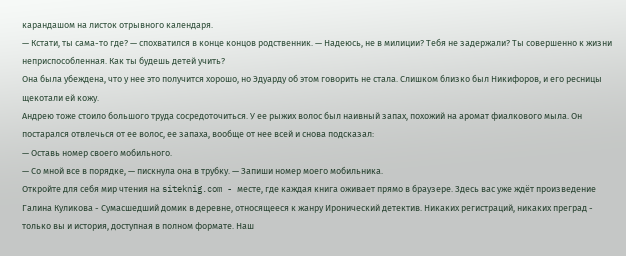карандашом на листок отрывного календаря.
— Кстати, ты сама-то где? — спохватился в конце концов родственник. — Надеюсь, не в милиции? Тебя не задержали? Ты совершенно к жизни неприспособленная. Как ты будешь детей учить?
Она была убеждена, что у нее это получится хорошо, но Эдуарду об этом говорить не стала. Слишком близко был Никифоров, и его ресницы щекотали ей кожу.
Андрею тоже стоило большого труда сосредоточиться. У ее рыжих волос был наивный запах, похожий на аромат фиалкового мыла. Он постарался отвлечься от ее волос, ее запаха, вообще от нее всей и снова подсказал:
— Оставь номер своего мобильного.
— Со мной все в порядке, — пискнула она в трубку. — Запиши номер моего мобильника.
Откройте для себя мир чтения на siteknig.com - месте, где каждая книга оживает прямо в браузере. Здесь вас уже ждёт произведение Галина Куликова - Сумасшедший домик в деревне, относящееся к жанру Иронический детектив. Никаких регистраций, никаких преград - только вы и история, доступная в полном формате. Наш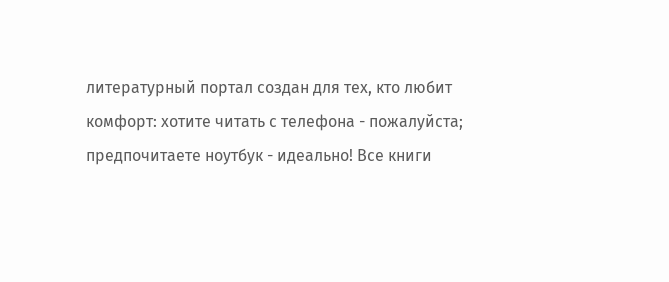литературный портал создан для тех, кто любит комфорт: хотите читать с телефона - пожалуйста; предпочитаете ноутбук - идеально! Все книги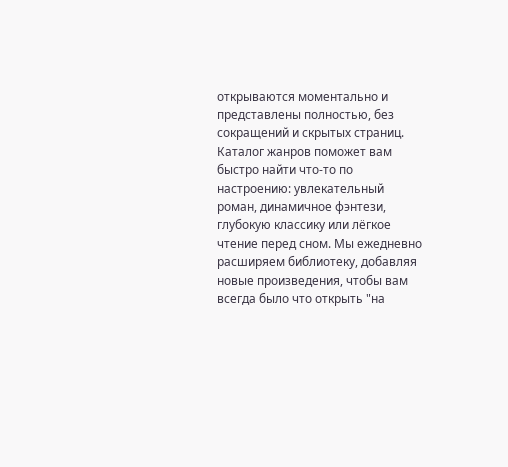открываются моментально и представлены полностью, без сокращений и скрытых страниц. Каталог жанров поможет вам быстро найти что-то по настроению: увлекательный роман, динамичное фэнтези, глубокую классику или лёгкое чтение перед сном. Мы ежедневно расширяем библиотеку, добавляя новые произведения, чтобы вам всегда было что открыть "на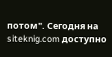потом". Сегодня на siteknig.com доступно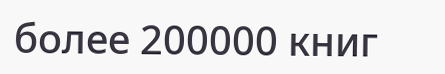более 200000 книг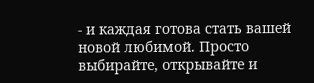- и каждая готова стать вашей новой любимой. Просто выбирайте, открывайте и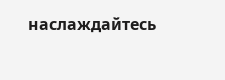наслаждайтесь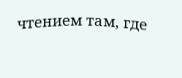чтением там, где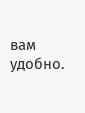вам удобно.